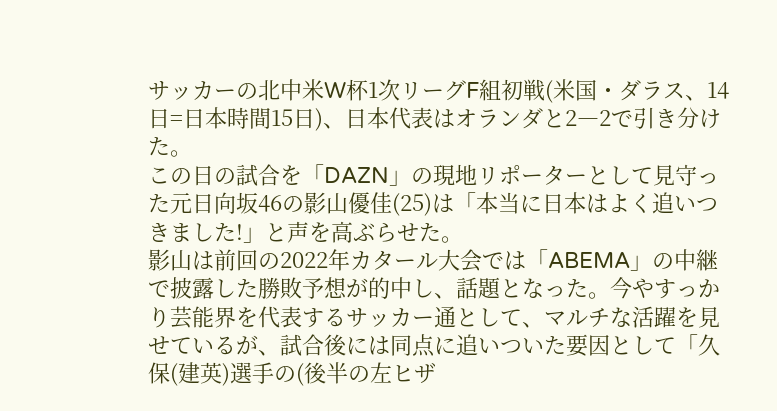サッカーの北中米W杯1次リーグF組初戦(米国・ダラス、14日=日本時間15日)、日本代表はオランダと2―2で引き分けた。
この日の試合を「DAZN」の現地リポーターとして見守った元日向坂46の影山優佳(25)は「本当に日本はよく追いつきました!」と声を高ぶらせた。
影山は前回の2022年カタール大会では「ABEMA」の中継で披露した勝敗予想が的中し、話題となった。今やすっかり芸能界を代表するサッカー通として、マルチな活躍を見せているが、試合後には同点に追いついた要因として「久保(建英)選手の(後半の左ヒザ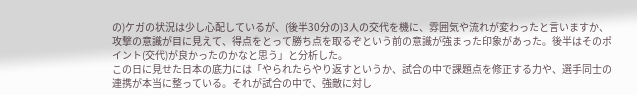の)ケガの状況は少し心配しているが、(後半30分の)3人の交代を機に、雰囲気や流れが変わったと言いますか、攻撃の意識が目に見えて、得点をとって勝ち点を取るぞという前の意識が強まった印象があった。後半はそのポイント(交代)が良かったのかなと思う」と分析した。
この日に見せた日本の底力には「やられたらやり返すというか、試合の中で課題点を修正する力や、選手同士の連携が本当に整っている。それが試合の中で、強敵に対し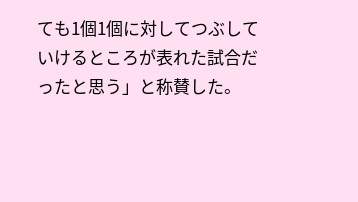ても1個1個に対してつぶしていけるところが表れた試合だったと思う」と称賛した。